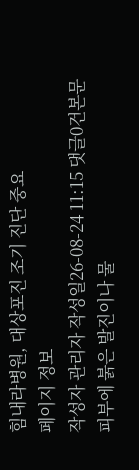힘내라병원, 대상포진 조기 진단 중요
페이지 정보
작성자 관리자 작성일26-08-24 11:15 댓글0건본문
피부에 붉은 발진이나 물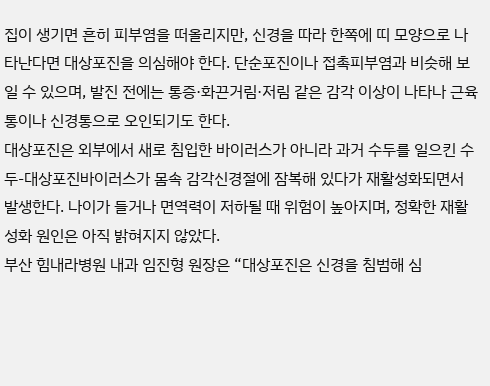집이 생기면 흔히 피부염을 떠올리지만, 신경을 따라 한쪽에 띠 모양으로 나타난다면 대상포진을 의심해야 한다. 단순포진이나 접촉피부염과 비슷해 보일 수 있으며, 발진 전에는 통증·화끈거림·저림 같은 감각 이상이 나타나 근육통이나 신경통으로 오인되기도 한다.
대상포진은 외부에서 새로 침입한 바이러스가 아니라 과거 수두를 일으킨 수두-대상포진바이러스가 몸속 감각신경절에 잠복해 있다가 재활성화되면서 발생한다. 나이가 들거나 면역력이 저하될 때 위험이 높아지며, 정확한 재활성화 원인은 아직 밝혀지지 않았다.
부산 힘내라병원 내과 임진형 원장은 “대상포진은 신경을 침범해 심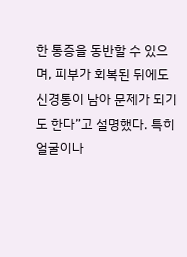한 통증을 동반할 수 있으며, 피부가 회복된 뒤에도 신경통이 남아 문제가 되기도 한다”고 설명했다. 특히 얼굴이나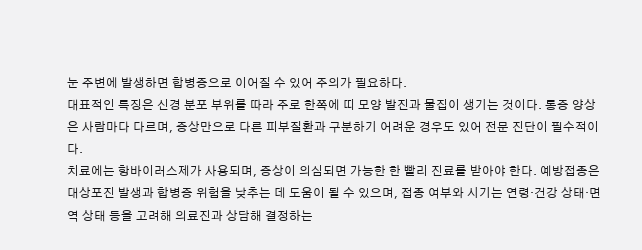눈 주변에 발생하면 합병증으로 이어질 수 있어 주의가 필요하다.
대표적인 특징은 신경 분포 부위를 따라 주로 한쪽에 띠 모양 발진과 물집이 생기는 것이다. 통증 양상은 사람마다 다르며, 증상만으로 다른 피부질환과 구분하기 어려운 경우도 있어 전문 진단이 필수적이다.
치료에는 항바이러스제가 사용되며, 증상이 의심되면 가능한 한 빨리 진료를 받아야 한다. 예방접종은 대상포진 발생과 합병증 위험을 낮추는 데 도움이 될 수 있으며, 접종 여부와 시기는 연령·건강 상태·면역 상태 등을 고려해 의료진과 상담해 결정하는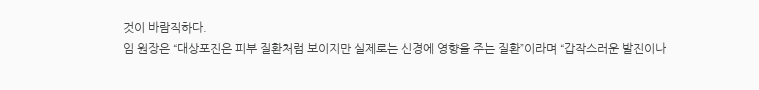것이 바람직하다.
임 원장은 “대상포진은 피부 질환처럼 보이지만 실제로는 신경에 영향을 주는 질환”이라며 “갑작스러운 발진이나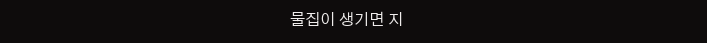물집이 생기면 지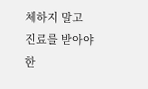체하지 말고 진료를 받아야 한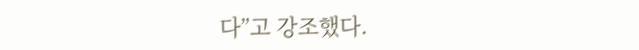다”고 강조했다.